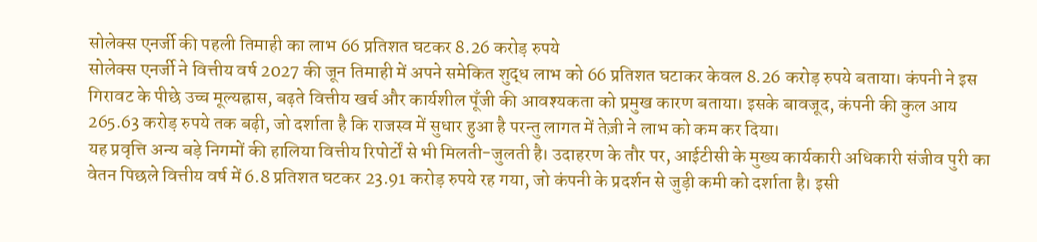सोलेक्स एनर्जी की पहली तिमाही का लाभ 66 प्रतिशत घटकर 8.26 करोड़ रुपये
सोलेक्स एनर्जी ने वित्तीय वर्ष 2027 की जून तिमाही में अपने समेकित शुद्ध लाभ को 66 प्रतिशत घटाकर केवल 8.26 करोड़ रुपये बताया। कंपनी ने इस गिरावट के पीछे उच्च मूल्यह्रास, बढ़ते वित्तीय खर्च और कार्यशील पूँजी की आवश्यकता को प्रमुख कारण बताया। इसके बावजूद, कंपनी की कुल आय 265.63 करोड़ रुपये तक बढ़ी, जो दर्शाता है कि राजस्व में सुधार हुआ है परन्तु लागत में तेज़ी ने लाभ को कम कर दिया।
यह प्रवृत्ति अन्य बड़े निगमों की हालिया वित्तीय रिपोर्टों से भी मिलती-जुलती है। उदाहरण के तौर पर, आईटीसी के मुख्य कार्यकारी अधिकारी संजीव पुरी का वेतन पिछले वित्तीय वर्ष में 6.8 प्रतिशत घटकर 23.91 करोड़ रुपये रह गया, जो कंपनी के प्रदर्शन से जुड़ी कमी को दर्शाता है। इसी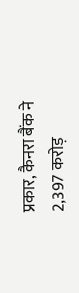प्रकार, कैनरा बैंक ने 2,397 करोड़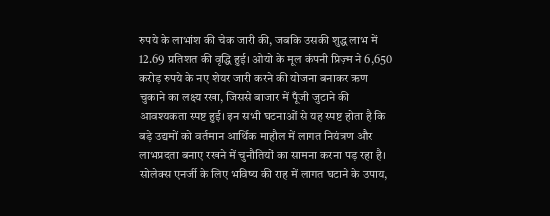रुपये के लाभांश की चेक जारी की, जबकि उसकी शुद्ध लाभ में 12.69 प्रतिशत की वृद्धि हुई। ओयो के मूल कंपनी प्रिज़्म ने 6,650 करोड़ रुपये के नए शेयर जारी करने की योजना बनाकर ऋण चुकाने का लक्ष्य रखा, जिससे बाजार में पूँजी जुटाने की आवश्यकता स्पष्ट हुई। इन सभी घटनाओं से यह स्पष्ट होता है कि बड़े उद्यमों को वर्तमान आर्थिक माहौल में लागत नियंत्रण और लाभप्रदता बनाए रखने में चुनौतियों का सामना करना पड़ रहा है।
सोलेक्स एनर्जी के लिए भविष्य की राह में लागत घटाने के उपाय,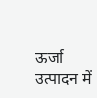ऊर्जा उत्पादन में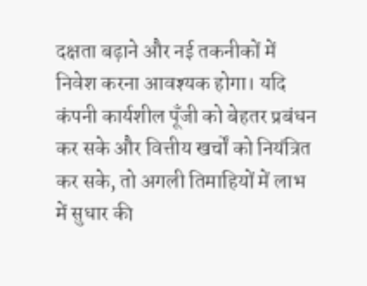दक्षता बढ़ाने और नई तकनीकों में निवेश करना आवश्यक होगा। यदि कंपनी कार्यशील पूँजी को बेहतर प्रबंधन कर सके और वित्तीय खर्चों को नियंत्रित कर सके, तो अगली तिमाहियों में लाभ में सुधार की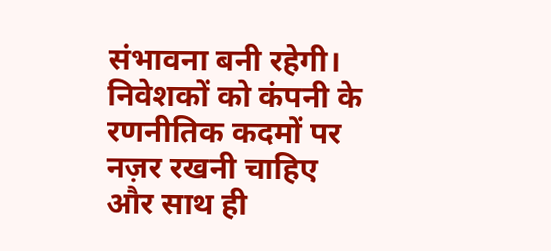संभावना बनी रहेगी। निवेशकों को कंपनी के रणनीतिक कदमों पर नज़र रखनी चाहिए और साथ ही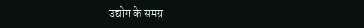उद्योग के समग्र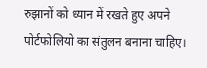रुझानों को ध्यान में रखते हुए अपने पोर्टफोलियो का संतुलन बनाना चाहिए।